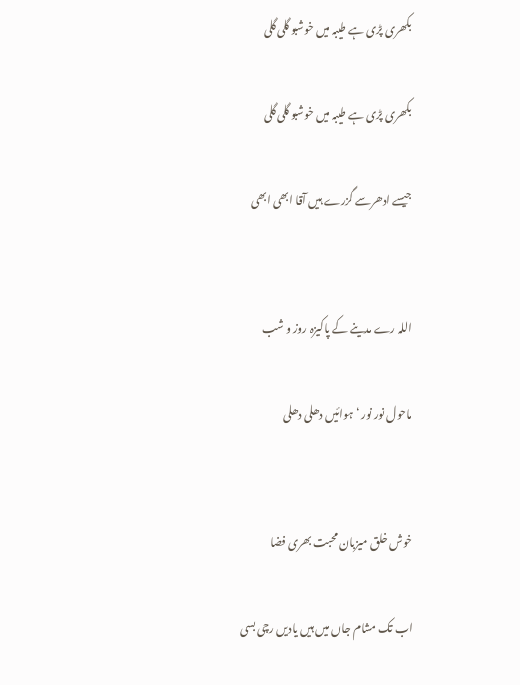بکھری پڑی ہے طیبہ میں خوشبو گلی گلی

بکھری پڑی ہے طیبہ میں خوشبو گلی گلی

جیسے ادھرسے گزرے ہیں آقا ابھی ابھی


اللہ رے مدینے کے پاکیزہ روز و شب

ماحول نور نور ‘ ہوائیں دھلی دھلی


خوش خلق میزبان محبت بھری فضا

اب تک مشام جاں میں ہیں یادیں رچی بسی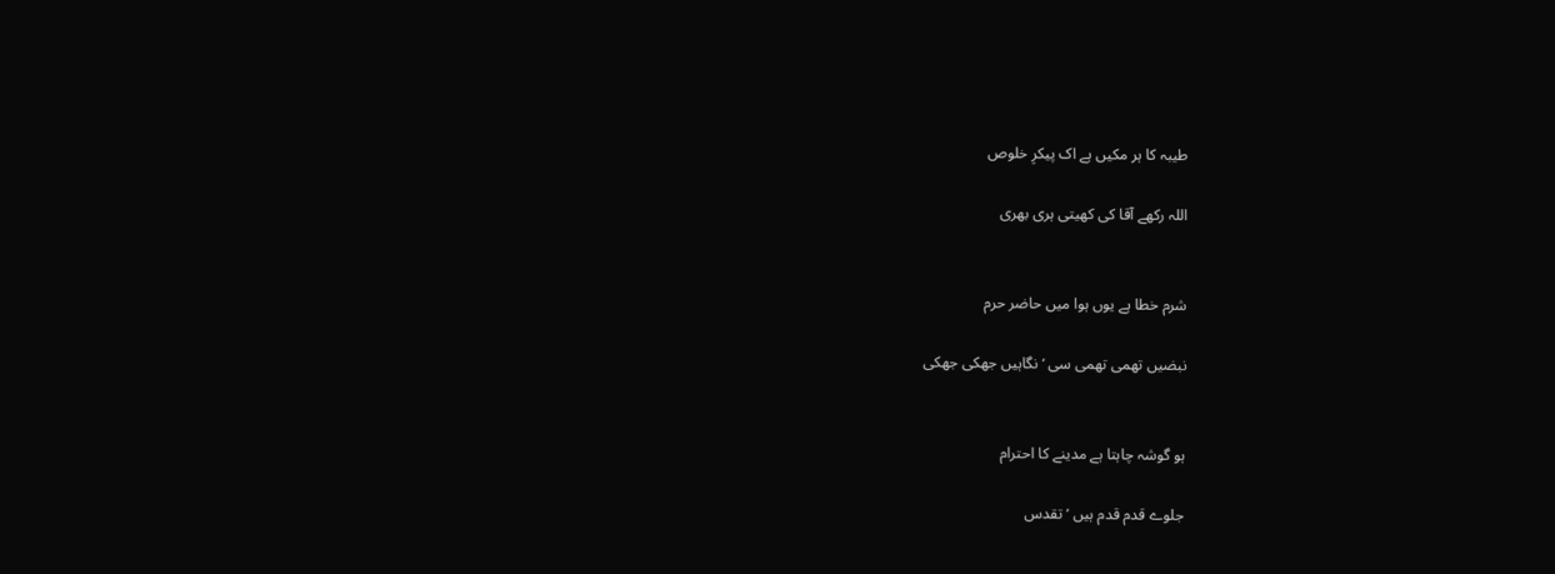طیبہ کا ہر مکیں ہے اک پیکرِ خلوص

اللہ رکھے آقا کی کھیتی ہری بھری


شرم خطا ہے یوں ہوا میں حاضر حرم

نبضیں تھمی تھمی سی ‘ نگاہیں جھکی جھکی


ہو گوشہ چاہتا ہے مدینے کا احترام

جلوے قدم قدم ہیں ‘ تقدس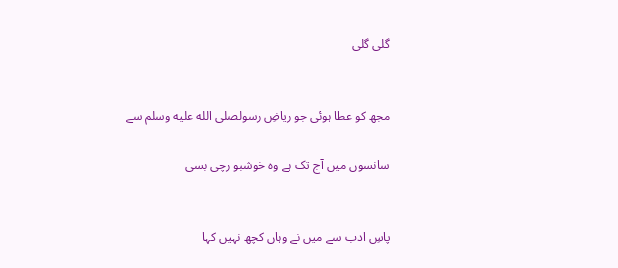گلی گلی


مجھ کو عطا ہوئی جو ریاضِ رسولصلى الله عليه وسلم سے

سانسوں میں آج تک ہے وہ خوشبو رچی بسی


پاسِ ادب سے میں نے وہاں کچھ نہیں کہا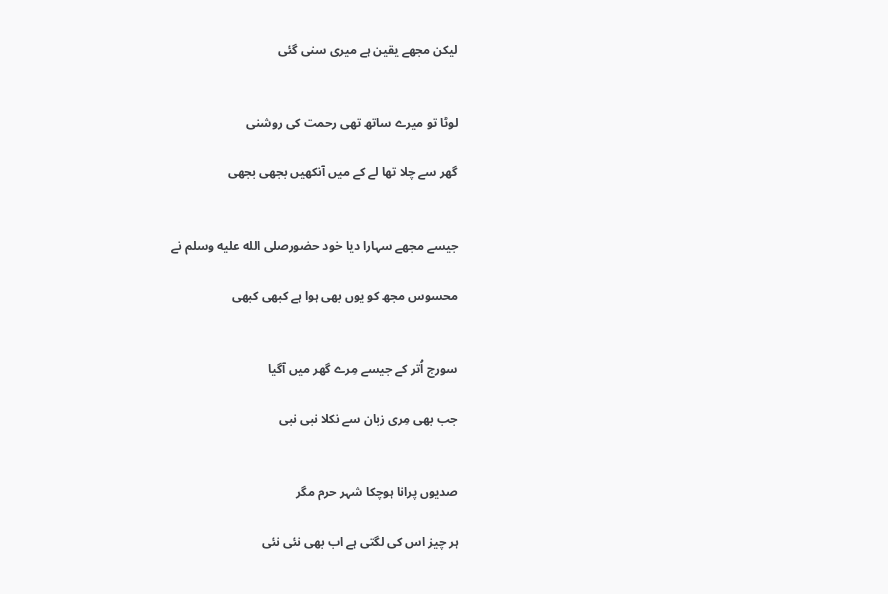لیکن مجھے یقین ہے میری سنی گئی


لوٹا تو میرے ساتھ تھی رحمت کی روشنی

گھر سے چلا تھا لے کے میں آنکھیں بجھی بجھی


جیسے مجھے سہارا دیا خود حضورصلى الله عليه وسلم نے

محسوس مجھ کو یوں بھی ہوا ہے کبھی کبھی


سورج اُتر کے جیسے مِرے گھر میں آگیا

جب بھی مِری زبان سے نکلا نبی نبی


صدیوں پرانا ہوچکا شہر حرم مگر

ہر چیز اس کی لگتی ہے اب بھی نئی نئی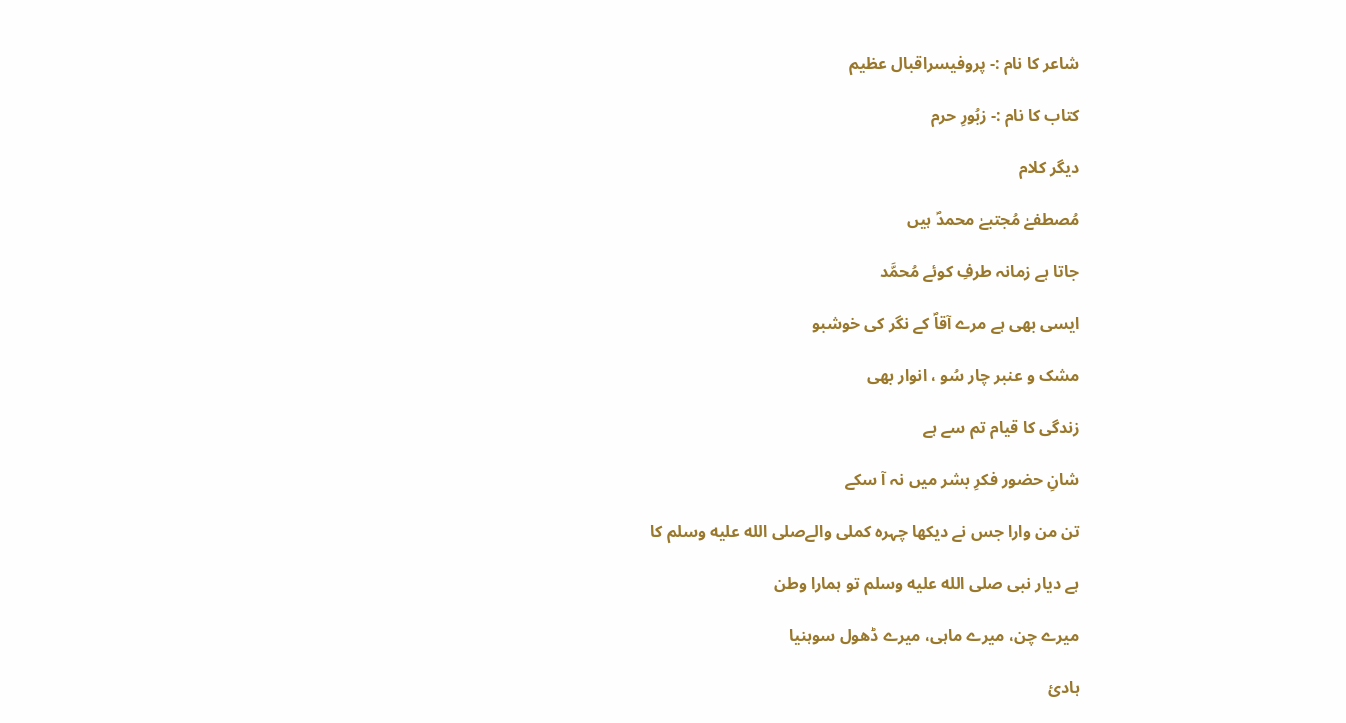شاعر کا نام :- پروفیسراقبال عظیم

کتاب کا نام :- زبُورِ حرم

دیگر کلام

مُصطفےٰ مُجتبےٰ محمدؐ ہیں

جاتا ہے زمانہ طرفِ کوئے مُحمَّد

ایسی بھی ہے مرے آقاؐ کے نگر کی خوشبو

مشک و عنبر چار سُو ، انوار بھی

زندگی کا قیام تم سے ہے

شانِ حضور فکرِ بشر میں نہ آ سکے

تن من وارا جس نے دیکھا چہرہ کملی والےصلى الله عليه وسلم کا

ہے دیار نبی صلى الله عليه وسلم تو ہمارا وطن

میرے چن، میرے ماہی، میرے ڈھول سوہنیا

ہادئ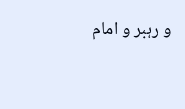و رہبر و امام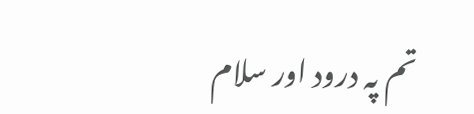تم پہ درود اور سلام